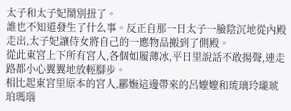太子和太子妃鬧別扭了。
誰也不知道發生了什么事。反正自那一日太子一臉陰沉地從內殿走出,太子妃讓侍女將自己的一應物品搬到了側殿。
從此東宮上下所有宮人,各個如履薄冰,平日里說話不敢揚聲,連走路都小心翼翼地放輕腳步。
相比起東宮里原本的宮人,酈嫵這邊帶來的呂嬤嬤和琉璃玲瓏琥珀瑪瑙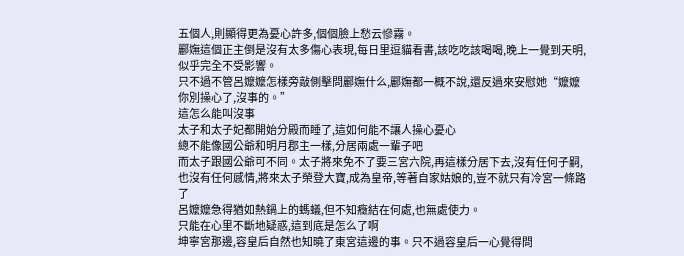五個人,則顯得更為憂心許多,個個臉上愁云慘霧。
酈嫵這個正主倒是沒有太多傷心表現,每日里逗貓看書,該吃吃該喝喝,晚上一覺到天明,似乎完全不受影響。
只不過不管呂嬤嬤怎樣旁敲側擊問酈嫵什么,酈嫵都一概不說,還反過來安慰她“嬤嬤你別操心了,沒事的。”
這怎么能叫沒事
太子和太子妃都開始分殿而睡了,這如何能不讓人操心憂心
總不能像國公爺和明月郡主一樣,分居兩處一輩子吧
而太子跟國公爺可不同。太子將來免不了要三宮六院,再這樣分居下去,沒有任何子嗣,也沒有任何感情,將來太子榮登大寶,成為皇帝,等著自家姑娘的,豈不就只有冷宮一條路了
呂嬤嬤急得猶如熱鍋上的螞蟻,但不知癥結在何處,也無處使力。
只能在心里不斷地疑惑,這到底是怎么了啊
坤寧宮那邊,容皇后自然也知曉了東宮這邊的事。只不過容皇后一心覺得問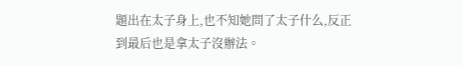題出在太子身上,也不知她問了太子什么,反正到最后也是拿太子沒辦法。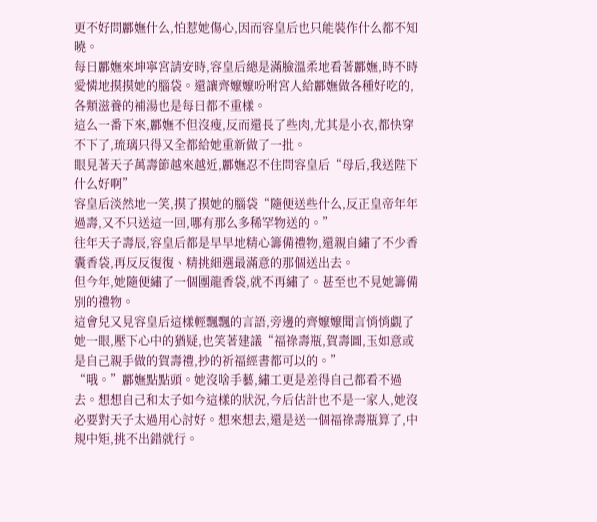更不好問酈嫵什么,怕惹她傷心,因而容皇后也只能裝作什么都不知曉。
每日酈嫵來坤寧宮請安時,容皇后總是滿臉溫柔地看著酈嫵,時不時愛憐地摸摸她的腦袋。還讓齊嬤嬤吩咐宮人給酈嫵做各種好吃的,各類滋養的補湯也是每日都不重樣。
這么一番下來,酈嫵不但沒瘦,反而還長了些肉,尤其是小衣,都快穿不下了,琉璃只得又全都給她重新做了一批。
眼見著天子萬壽節越來越近,酈嫵忍不住問容皇后“母后,我送陛下什么好啊”
容皇后淡然地一笑,摸了摸她的腦袋“隨便送些什么,反正皇帝年年過壽,又不只送這一回,哪有那么多稀罕物送的。”
往年天子壽辰,容皇后都是早早地精心籌備禮物,還親自繡了不少香囊香袋,再反反復復、精挑細選最滿意的那個送出去。
但今年,她隨便繡了一個團龍香袋,就不再繡了。甚至也不見她籌備別的禮物。
這會兒又見容皇后這樣輕飄飄的言語,旁邊的齊嬤嬤聞言悄悄覷了她一眼,壓下心中的猶疑,也笑著建議“福祿壽瓶,賀壽圖,玉如意或是自己親手做的賀壽禮,抄的祈福經書都可以的。”
“哦。”酈嫵點點頭。她沒啥手藝,繡工更是差得自己都看不過去。想想自己和太子如今這樣的狀況,今后估計也不是一家人,她沒必要對天子太過用心討好。想來想去,還是送一個福祿壽瓶算了,中規中矩,挑不出錯就行。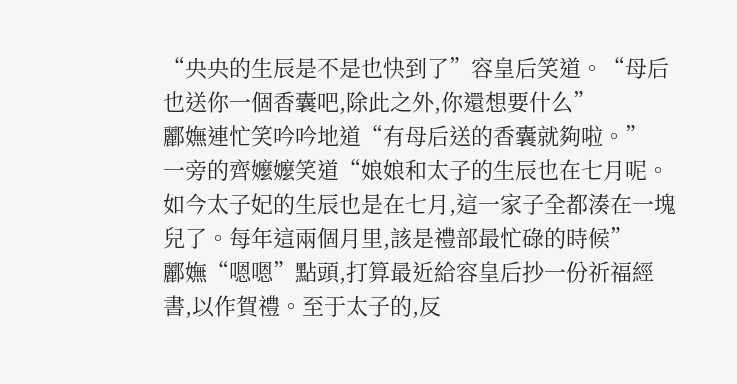“央央的生辰是不是也快到了”容皇后笑道。“母后也送你一個香囊吧,除此之外,你還想要什么”
酈嫵連忙笑吟吟地道“有母后送的香囊就夠啦。”
一旁的齊嬤嬤笑道“娘娘和太子的生辰也在七月呢。如今太子妃的生辰也是在七月,這一家子全都湊在一塊兒了。每年這兩個月里,該是禮部最忙碌的時候”
酈嫵“嗯嗯”點頭,打算最近給容皇后抄一份祈福經書,以作賀禮。至于太子的,反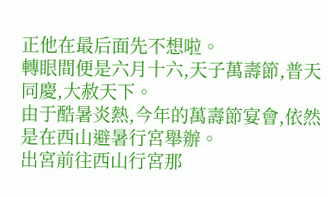正他在最后面先不想啦。
轉眼間便是六月十六,天子萬壽節,普天同慶,大赦天下。
由于酷暑炎熱,今年的萬壽節宴會,依然是在西山避暑行宮舉辦。
出宮前往西山行宮那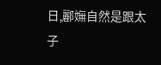日,酈嫵自然是跟太子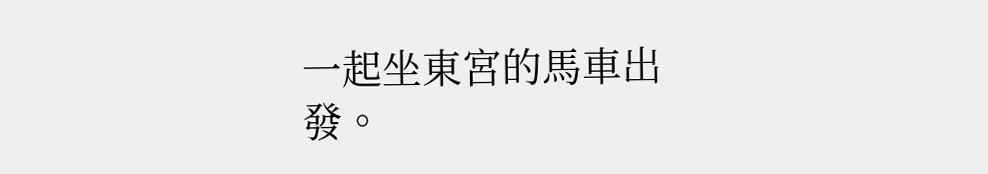一起坐東宮的馬車出發。